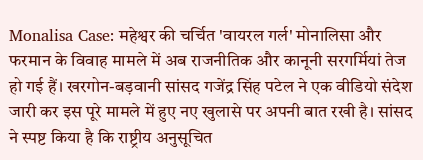Monalisa Case: महेश्वर की चर्चित 'वायरल गर्ल' मोनालिसा और फरमान के विवाह मामले में अब राजनीतिक और कानूनी सरगर्मियां तेज हो गई हैं। खरगोन-बड़वानी सांसद गजेंद्र सिंह पटेल ने एक वीडियो संदेश जारी कर इस पूरे मामले में हुए नए खुलासे पर अपनी बात रखी है। सांसद ने स्पष्ट किया है कि राष्ट्रीय अनुसूचित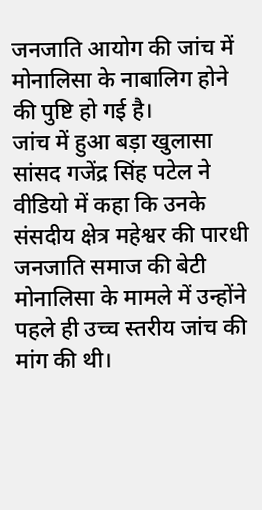जनजाति आयोग की जांच में मोनालिसा के नाबालिग होने की पुष्टि हो गई है।
जांच में हुआ बड़ा खुलासा
सांसद गजेंद्र सिंह पटेल ने वीडियो में कहा कि उनके संसदीय क्षेत्र महेश्वर की पारधी जनजाति समाज की बेटी मोनालिसा के मामले में उन्होंने पहले ही उच्च स्तरीय जांच की मांग की थी।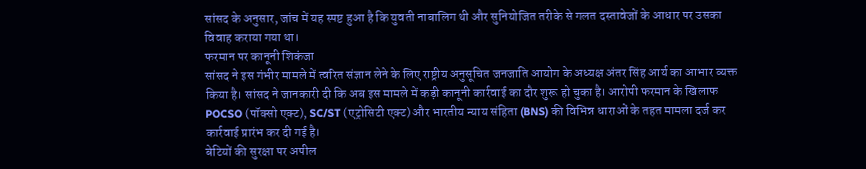सांसद के अनुसार, जांच में यह स्पष्ट हुआ है कि युवती नाबालिग थी और सुनियोजित तरीके से गलत दस्तावेजों के आधार पर उसका विवाह कराया गया था।
फरमान पर कानूनी शिकंजा
सांसद ने इस गंभीर मामले में त्वरित संज्ञान लेने के लिए राष्ट्रीय अनुसूचित जनजाति आयोग के अध्यक्ष अंतर सिंह आर्य का आभार व्यक्त किया है। सांसद ने जानकारी दी कि अब इस मामले में कड़ी कानूनी कार्रवाई का दौर शुरू हो चुका है। आरोपी फरमान के खिलाफ POCSO (पॉक्सो एक्ट), SC/ST (एट्रोसिटी एक्ट) और भारतीय न्याय संहिता (BNS) की विभिन्न धाराओं के तहत मामला दर्ज कर कार्रवाई प्रारंभ कर दी गई है।
बेटियों की सुरक्षा पर अपील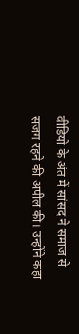वीडियो के अंत में सांसद ने समाज से सजग रहने की अपील की। उन्होंने कहा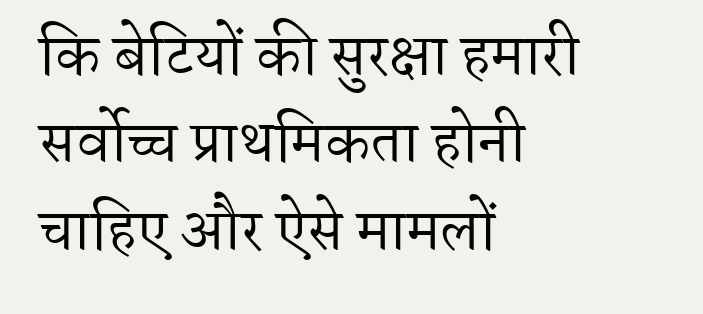कि बेटियों की सुरक्षा हमारी सर्वोच्च प्राथमिकता होनी चाहिए और ऐसे मामलों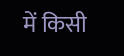में किसी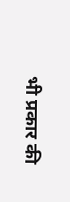भी प्रकार की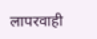लापरवाही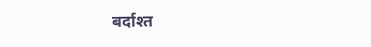बर्दाश्त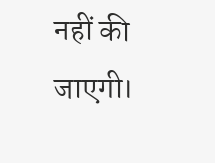नहीं की जाएगी।